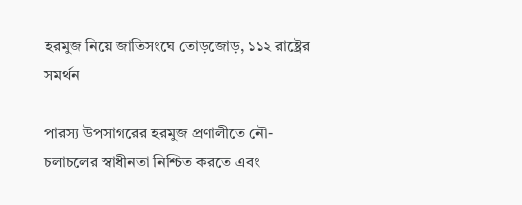হরমুজ নিয়ে জাতিসংঘে তোড়জোড়, ১১২ রাষ্ট্রের সমর্থন

পারস্য উপসাগরের হরমুজ প্রণালীতে নৌ-চলাচলের স্বাধীনতা নিশ্চিত করতে এবং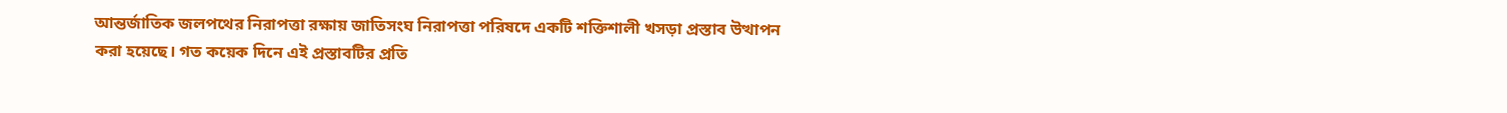আন্তর্জাতিক জলপথের নিরাপত্তা রক্ষায় জাতিসংঘ নিরাপত্তা পরিষদে একটি শক্তিশালী খসড়া প্রস্তাব উত্থাপন করা হয়েছে। গত কয়েক দিনে এই প্রস্তাবটির প্রতি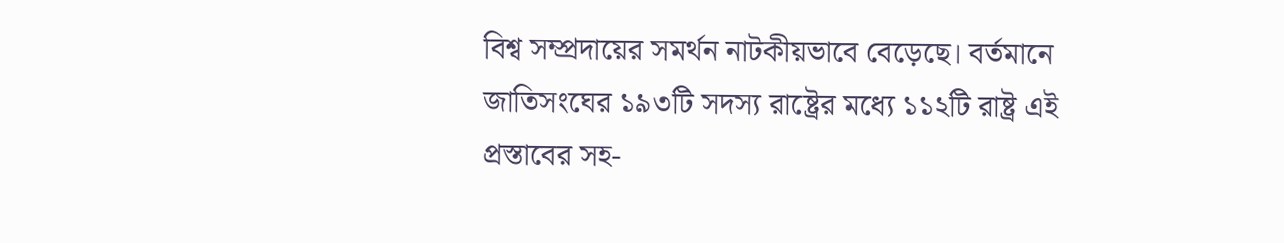বিশ্ব সম্প্রদায়ের সমর্থন নাটকীয়ভাবে বেড়েছে। বর্তমানে জাতিসংঘের ১৯৩টি সদস্য রাষ্ট্রের মধ্যে ১১২টি রাষ্ট্র এই প্রস্তাবের সহ-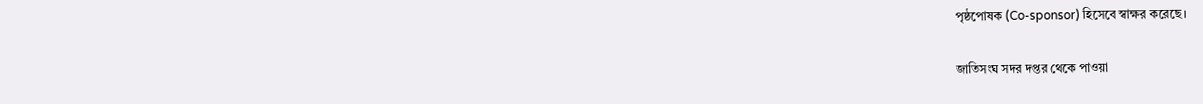পৃষ্ঠপোষক (Co-sponsor) হিসেবে স্বাক্ষর করেছে।

জাতিসংঘ সদর দপ্তর থেকে পাওয়া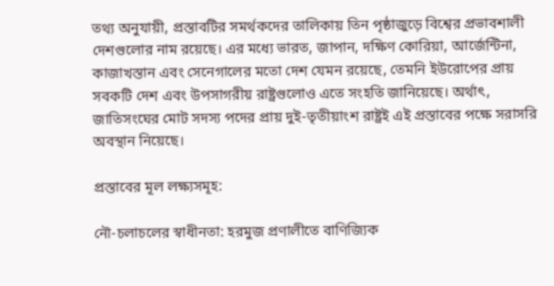তথ্য অনুযায়ী, প্রস্তাবটির সমর্থকদের তালিকায় তিন পৃষ্ঠাজুড়ে বিশ্বের প্রভাবশালী দেশগুলোর নাম রয়েছে। এর মধ্যে ভারত, জাপান, দক্ষিণ কোরিয়া, আর্জেন্টিনা, কাজাখস্তান এবং সেনেগালের মতো দেশ যেমন রয়েছে, তেমনি ইউরোপের প্রায় সবকটি দেশ এবং উপসাগরীয় রাষ্ট্রগুলোও এতে সংহতি জানিয়েছে। অর্থাৎ, জাতিসংঘের মোট সদস্য পদের প্রায় দুই-তৃতীয়াংশ রাষ্ট্রই এই প্রস্তাবের পক্ষে সরাসরি অবস্থান নিয়েছে।

প্রস্তাবের মূল লক্ষ্যসমূহ:

নৌ-চলাচলের স্বাধীনতা: হরমুজ প্রণালীতে বাণিজ্যিক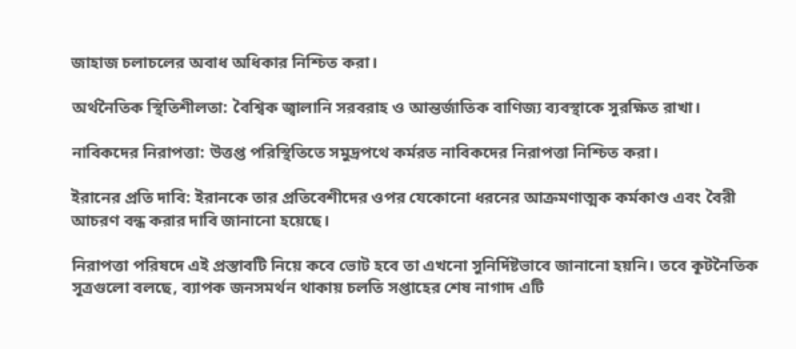জাহাজ চলাচলের অবাধ অধিকার নিশ্চিত করা।

অর্থনৈতিক স্থিতিশীলতা: বৈশ্বিক জ্বালানি সরবরাহ ও আন্তর্জাতিক বাণিজ্য ব্যবস্থাকে সুরক্ষিত রাখা।

নাবিকদের নিরাপত্তা: উত্তপ্ত পরিস্থিতিতে সমুদ্রপথে কর্মরত নাবিকদের নিরাপত্তা নিশ্চিত করা।

ইরানের প্রতি দাবি: ইরানকে তার প্রতিবেশীদের ওপর যেকোনো ধরনের আক্রমণাত্মক কর্মকাণ্ড এবং বৈরী আচরণ বন্ধ করার দাবি জানানো হয়েছে।

নিরাপত্তা পরিষদে এই প্রস্তাবটি নিয়ে কবে ভোট হবে তা এখনো সুনির্দিষ্টভাবে জানানো হয়নি। তবে কূটনৈতিক সূত্রগুলো বলছে, ব্যাপক জনসমর্থন থাকায় চলতি সপ্তাহের শেষ নাগাদ এটি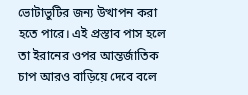ভোটাভুটির জন্য উত্থাপন করা হতে পারে। এই প্রস্তাব পাস হলে তা ইরানের ওপর আন্তর্জাতিক চাপ আরও বাড়িয়ে দেবে বলে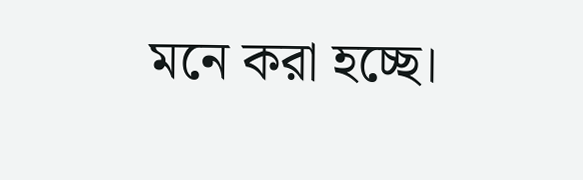মনে করা হচ্ছে।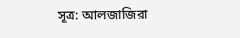সূত্র: আলজাজিরা